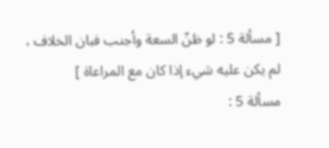[ مسألة 5 : لو ظنّ السعة وأجنب فبان الخلاف ، لم يكن عليه شيء إذا كان مع المراعاة ]
مسألة 5 :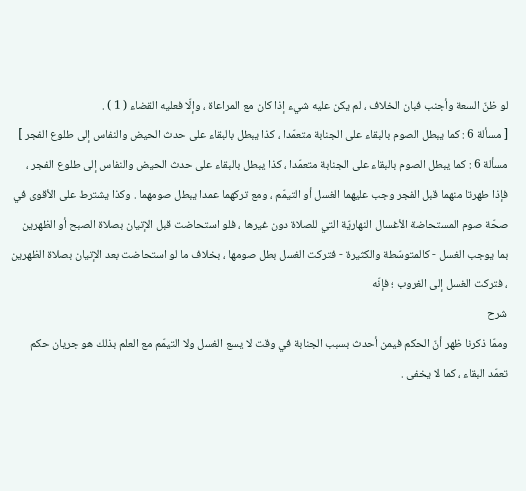لو ظنّ السعة وأجنب فبان الخلاف ، لم يكن عليه شيء إذا كان مع المراعاة ، وإلّا فعليه القضاء ( 1 ) .
[ مسألة 6 : كما يبطل الصوم بالبقاء على الجنابة متعمّدا ، كذا يبطل بالبقاء على حدث الحيض والنفاس إلى طلوع الفجر ]
مسألة 6 : كما يبطل الصوم بالبقاء على الجنابة متعمّدا ، كذا يبطل بالبقاء على حدث الحيض والنفاس إلى طلوع الفجر ، فإذا طهرتا منهما قبل الفجر وجب عليهما الغسل أو التيمّم ، ومع تركهما عمدا يبطل صومهما . وكذا يشترط على الأقوى في صحّة صوم المستحاضة الأغسال النهاريّة التي للصلاة دون غيرها ، فلو استحاضت قبل الإتيان بصلاة الصبح أو الظهرين بما يوجب الغسل - كالمتوسّطة والكثيرة - فتركت الغسل بطل صومها ، بخلاف ما لو استحاضت بعد الإتيان بصلاة الظهرين ، فتركت الغسل إلى الغروب ؛ فإنّه
شرح
وممّا ذكرنا ظهر أنّ الحكم فيمن أحدث بسبب الجنابة في وقت لا يسع الغسل ولا التيمّم مع العلم بذلك هو جريان حكم تعمّد البقاء ، كما لا يخفى .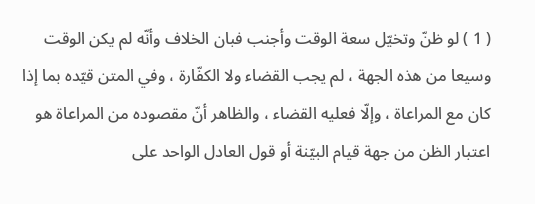( 1 ) لو ظنّ وتخيّل سعة الوقت وأجنب فبان الخلاف وأنّه لم يكن الوقت وسيعا من هذه الجهة ، لم يجب القضاء ولا الكفّارة ، وفي المتن قيّده بما إذا كان مع المراعاة ، وإلّا فعليه القضاء ، والظاهر أنّ مقصوده من المراعاة هو اعتبار الظن من جهة قيام البيّنة أو قول العادل الواحد على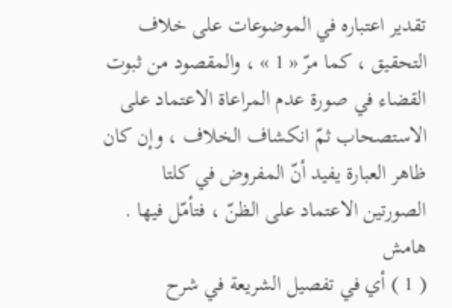تقدير اعتباره في الموضوعات على خلاف التحقيق ، كما مرّ « 1 » ، والمقصود من ثبوت القضاء في صورة عدم المراعاة الاعتماد على الاستصحاب ثمّ انكشاف الخلاف ، وإن كان ظاهر العبارة يفيد أنّ المفروض في كلتا الصورتين الاعتماد على الظنّ ، فتأمّل فيها .
هامش
( 1 ) أي في تفصيل الشريعة في شرح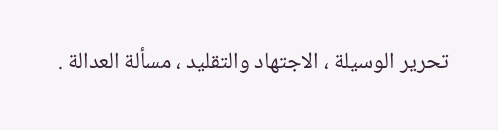تحرير الوسيلة ، الاجتهاد والتقليد ، مسألة العدالة .